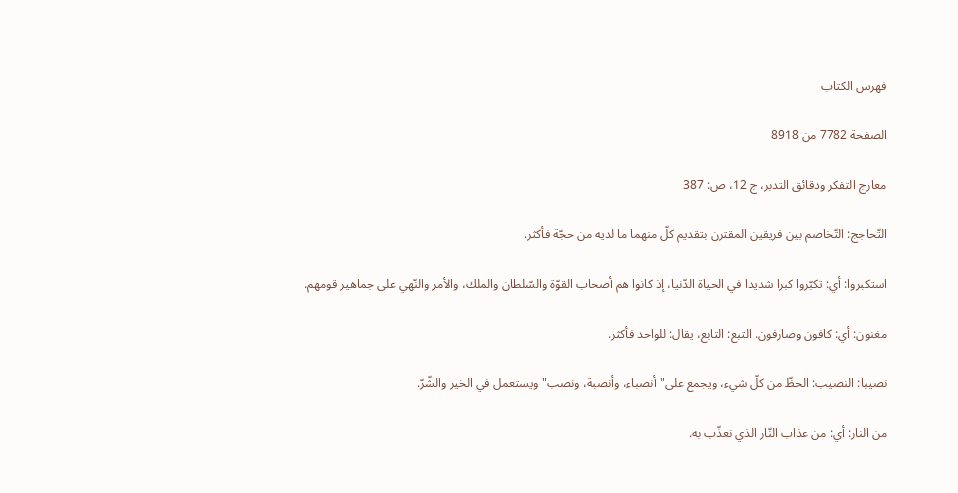فهرس الكتاب

الصفحة 7782 من 8918

معارج التفكر ودقائق التدبر، ج 12، ص: 387

التّحاجج: التّخاصم بين فريقين المقترن بتقديم كلّ منهما ما لديه من حجّة فأكثر.

استكبروا: أي: تكبّروا كبرا شديدا في الحياة الدّنيا، إذ كانوا هم أصحاب القوّة والسّلطان والملك، والأمر والنّهي على جماهير قومهم.

مغنون: أي: كافون وصارفون. التبع: التابع، يقال: للواحد فأكثر.

نصيبا: النصيب: الحظّ من كلّ شيء، ويجمع على"أنصباء، وأنصبة، ونصب"ويستعمل في الخير والشّرّ.

من النار: أي: من عذاب النّار الذي نعذّب به.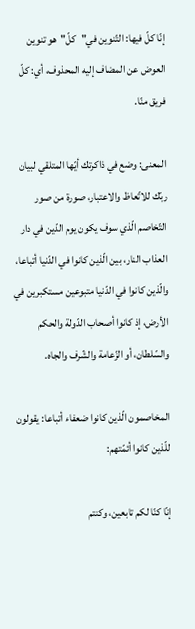إنّا كلّ فيها: التّنوين في"كلّ"هو تنوين العوض عن المضاف إليه المحذوف، أي: كلّ فريق منّا.

المعنى: وضع في ذاكرتك أيّها المتلقي لبيان ربّك للاتّعاظ والاعتبار، صورة من صور التّخاصم الّذي سوف يكون يوم الدّين في دار العذاب النار، بين الّذين كانوا في الدّنيا أتباعا، والّذين كانوا في الدّنيا متبوعين مستكبرين في الأرض، إذ كانوا أصحاب الدّولة والحكم والسّلطان، أو الزّعامة والشّرف والجاه.

المخاصمون الّذين كانوا ضعفاء أتباعا: يقولون للّذين كانوا أئمّتهم:

إنّا كنّا لكم تابعين، وكنتم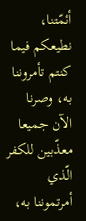أئمّتنا، نطيعكم فيما كنتم تأمروننا به، وصرنا الآن جميعا معذّبين للكفر الّذي أمرتموننا به،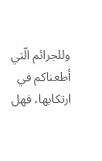وللجرائم الّتي أطعناكم في ارتكابها، فهل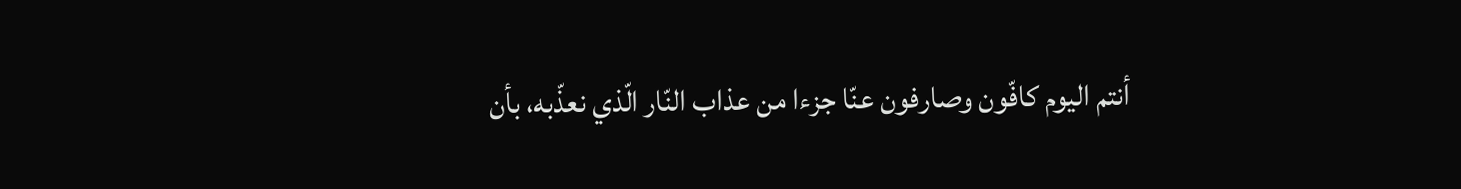أنتم اليوم كافّون وصارفون عنّا جزءا من عذاب النّار الّذي نعذّبه، بأن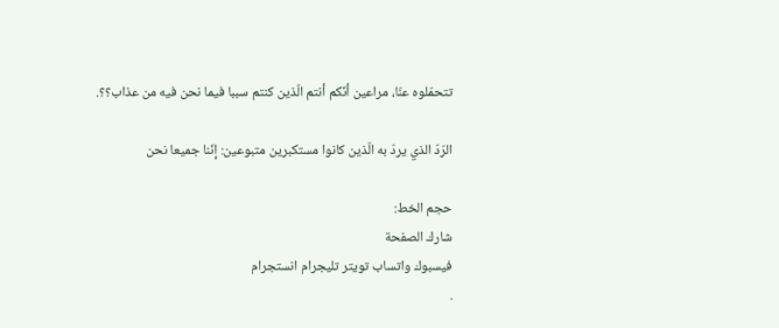تتحمّلوه عنّا، مراعين أنّكم أنتم الّذين كنتم سببا فيما نحن فيه من عذاب؟؟.

الرّدّ الذي يردّ به الّذين كانوا مستكبرين متبوعين: إنّنا جميعا نحن

حجم الخط:
شارك الصفحة
فيسبوك واتساب تويتر تليجرام انستجرام
.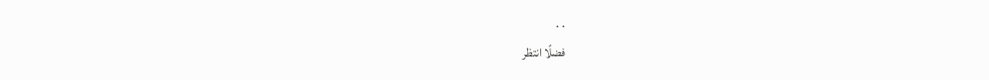. .
فضلًا انتظر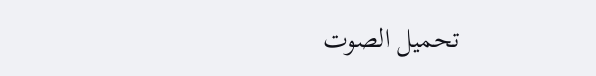تحميل الصوت